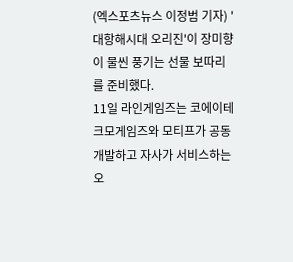(엑스포츠뉴스 이정범 기자) '대항해시대 오리진'이 장미향이 물씬 풍기는 선물 보따리를 준비했다.
11일 라인게임즈는 코에이테크모게임즈와 모티프가 공동 개발하고 자사가 서비스하는 오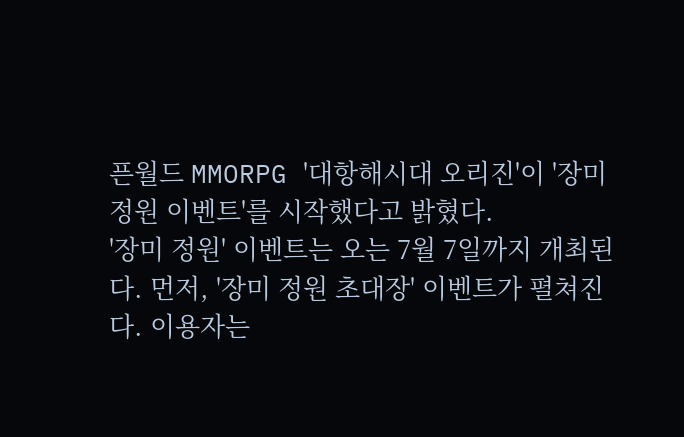픈월드 MMORPG '대항해시대 오리진'이 '장미 정원 이벤트'를 시작했다고 밝혔다.
'장미 정원' 이벤트는 오는 7월 7일까지 개최된다. 먼저, '장미 정원 초대장' 이벤트가 펼쳐진다. 이용자는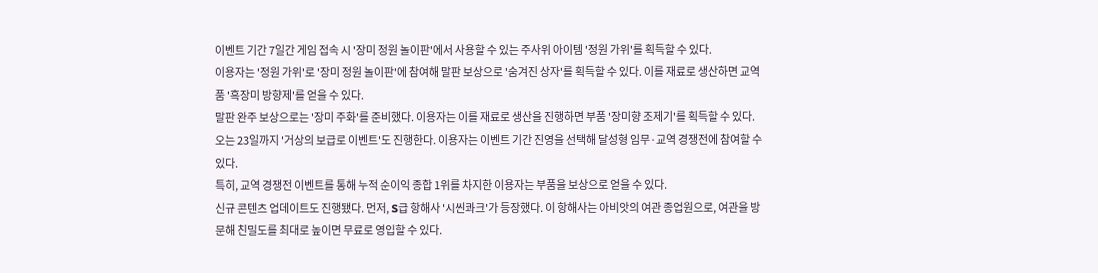이벤트 기간 7일간 게임 접속 시 '장미 정원 놀이판'에서 사용할 수 있는 주사위 아이템 '정원 가위'를 획득할 수 있다.
이용자는 '정원 가위'로 '장미 정원 놀이판'에 참여해 말판 보상으로 '숨겨진 상자'를 획득할 수 있다. 이를 재료로 생산하면 교역품 '흑장미 방향제'를 얻을 수 있다.
말판 완주 보상으로는 '장미 주화'를 준비했다. 이용자는 이를 재료로 생산을 진행하면 부품 '장미향 조제기'를 획득할 수 있다.
오는 23일까지 '거상의 보급로 이벤트'도 진행한다. 이용자는 이벤트 기간 진영을 선택해 달성형 임무·교역 경쟁전에 참여할 수 있다.
특히, 교역 경쟁전 이벤트를 통해 누적 순이익 종합 1위를 차지한 이용자는 부품을 보상으로 얻을 수 있다.
신규 콘텐츠 업데이트도 진행됐다. 먼저, S급 항해사 '시씬콰크'가 등장했다. 이 항해사는 아비앗의 여관 종업원으로, 여관을 방문해 친밀도를 최대로 높이면 무료로 영입할 수 있다.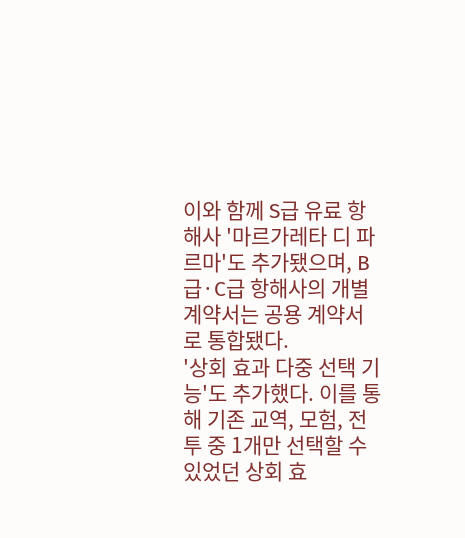이와 함께 S급 유료 항해사 '마르가레타 디 파르마'도 추가됐으며, B급·C급 항해사의 개별 계약서는 공용 계약서로 통합됐다.
'상회 효과 다중 선택 기능'도 추가했다. 이를 통해 기존 교역, 모험, 전투 중 1개만 선택할 수 있었던 상회 효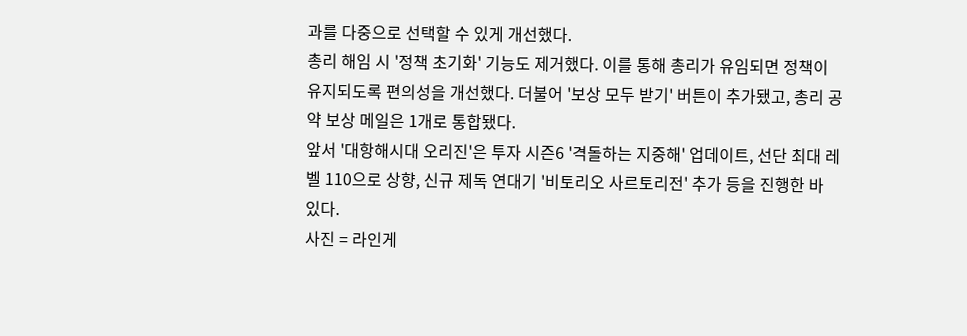과를 다중으로 선택할 수 있게 개선했다.
총리 해임 시 '정책 초기화' 기능도 제거했다. 이를 통해 총리가 유임되면 정책이 유지되도록 편의성을 개선했다. 더불어 '보상 모두 받기' 버튼이 추가됐고, 총리 공약 보상 메일은 1개로 통합됐다.
앞서 '대항해시대 오리진'은 투자 시즌6 '격돌하는 지중해' 업데이트, 선단 최대 레벨 110으로 상향, 신규 제독 연대기 '비토리오 사르토리전' 추가 등을 진행한 바 있다.
사진 = 라인게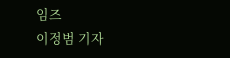임즈
이정범 기자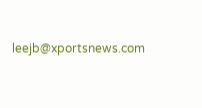leejb@xportsnews.com